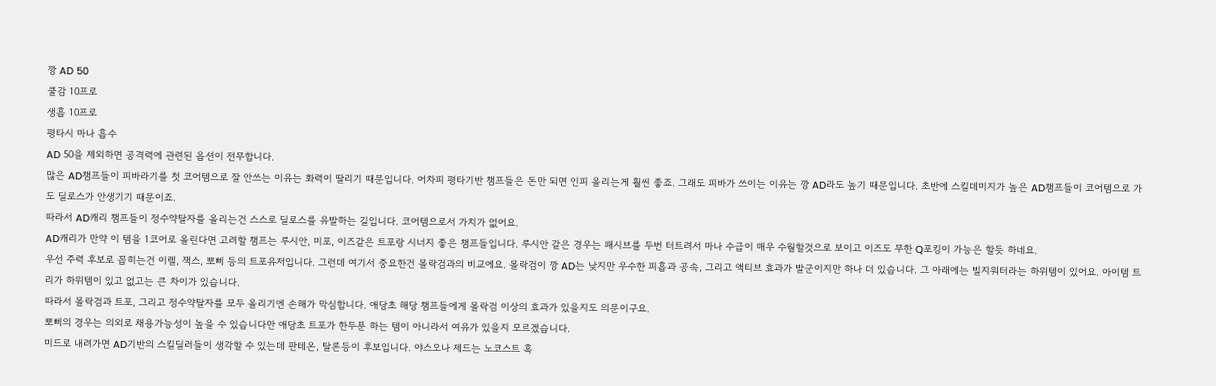깡 AD 50
쿨감 10프로
생흡 10프로
평타시 마나 흡수
AD 50을 제외하면 공격력에 관련된 옵션이 전무합니다.
많은 AD챔프들이 피바라기를 첫 코어템으로 잘 안쓰는 이유는 화력이 딸리기 때문입니다. 어차피 평타기반 챔프들은 돈만 되면 인피 올리는게 훨씬 좋죠. 그래도 피바가 쓰이는 이유는 깡 AD라도 높기 때문입니다. 초반에 스킬데미지가 높은 AD챔프들이 코어템으로 가도 딜로스가 안생기기 때문이죠.
따라서 AD캐리 챔프들이 정수약탈자를 올리는건 스스로 딜로스를 유발하는 길입니다. 코어템으로서 가치가 없어요.
AD캐리가 만약 이 템을 1코어로 올린다면 고려할 챔프는 루시안, 미포, 이즈같은 트포랑 시너지 좋은 챔프들입니다. 루시안 같은 경우는 패시브를 두번 터트려서 마나 수급이 매우 수월할것으로 보이고 이즈도 무한 Q포킹이 가능은 할듯 하네요.
우선 주력 후보로 꼽히는건 이렐, 잭스, 뽀삐 등의 트포유저입니다. 그런데 여기서 중요한건 몰락검과의 비교에요. 몰락검이 깡 AD는 낮지만 우수한 피흡과 공속, 그리고 액티브 효과가 발군이지만 하나 더 있습니다. 그 아래에는 빌지워터라는 하위템이 있어요. 아이템 트리가 하위템이 있고 없고는 큰 차이가 있습니다.
따라서 몰락검과 트포, 그리고 정수약탈자를 모두 올리기엔 손해가 막심합니다. 애당초 해당 챔프들에게 몰락검 이상의 효과가 있을지도 의문이구요.
뽀삐의 경우는 의외로 채용가능성이 높을 수 있습니다만 애당초 트포가 한두푼 하는 템이 아니라서 여유가 있을지 모르겠습니다.
미드로 내려가면 AD기반의 스킬딜러들이 생각할 수 있는데 판테온, 탈론등이 후보입니다. 야스오나 제드는 노코스트 혹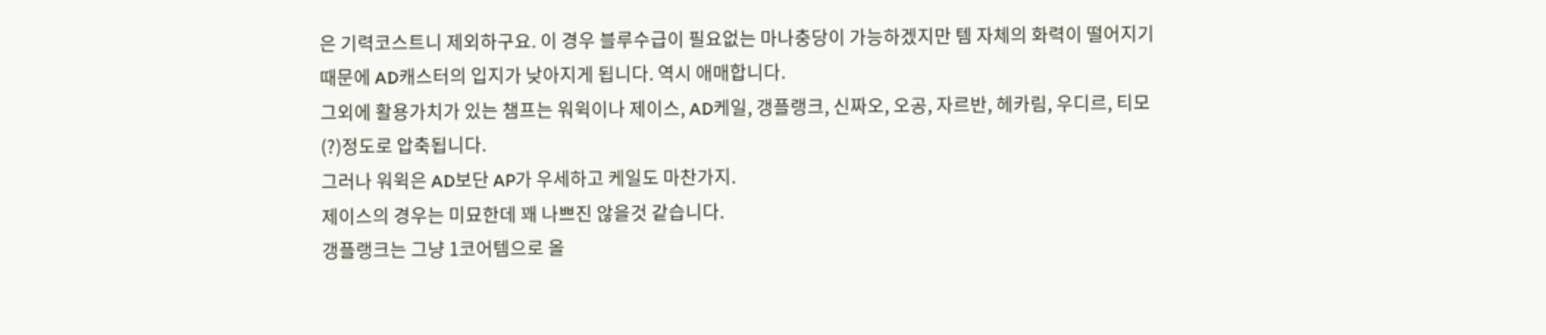은 기력코스트니 제외하구요. 이 경우 블루수급이 필요없는 마나충당이 가능하겠지만 템 자체의 화력이 떨어지기 때문에 AD캐스터의 입지가 낮아지게 됩니다. 역시 애매합니다.
그외에 활용가치가 있는 챔프는 워윅이나 제이스, AD케일, 갱플랭크, 신짜오, 오공, 자르반, 헤카림, 우디르, 티모(?)정도로 압축됩니다.
그러나 워윅은 AD보단 AP가 우세하고 케일도 마찬가지.
제이스의 경우는 미묘한데 꽤 나쁘진 않을것 같습니다.
갱플랭크는 그냥 1코어템으로 올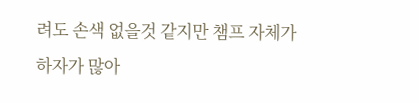려도 손색 없을것 같지만 챔프 자체가 하자가 많아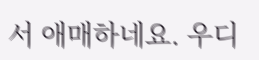서 애매하네요. 우디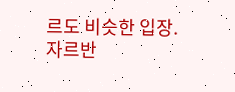르도 비슷한 입장.
자르반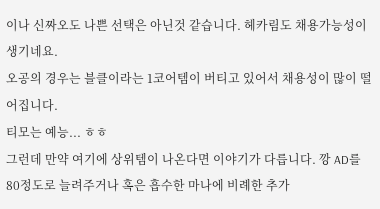이나 신짜오도 나쁜 선택은 아닌것 같습니다. 헤카림도 채용가능성이 생기네요.
오공의 경우는 블클이라는 1코어템이 버티고 있어서 채용성이 많이 떨어집니다.
티모는 예능... ㅎㅎ
그런데 만약 여기에 상위템이 나온다면 이야기가 다릅니다. 깡 AD를 80정도로 늘려주거나 혹은 흡수한 마나에 비례한 추가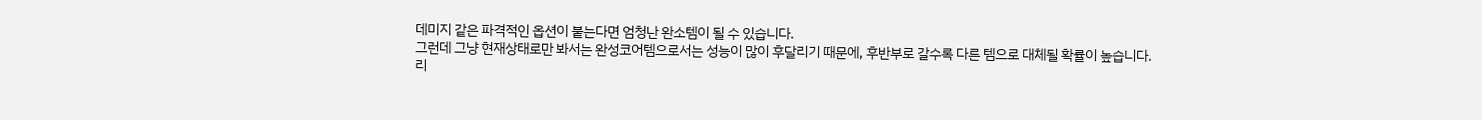데미지 같은 파격적인 옵션이 붙는다면 엄청난 완소템이 될 수 있습니다.
그런데 그냥 현재상태로만 봐서는 완성코어템으로서는 성능이 많이 후달리기 때문에, 후반부로 갈수록 다른 템으로 대체될 확률이 높습니다.
리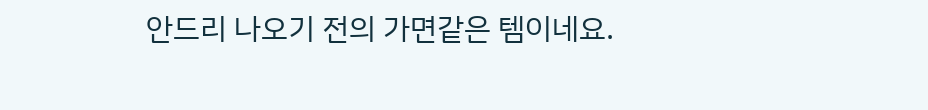안드리 나오기 전의 가면같은 템이네요.